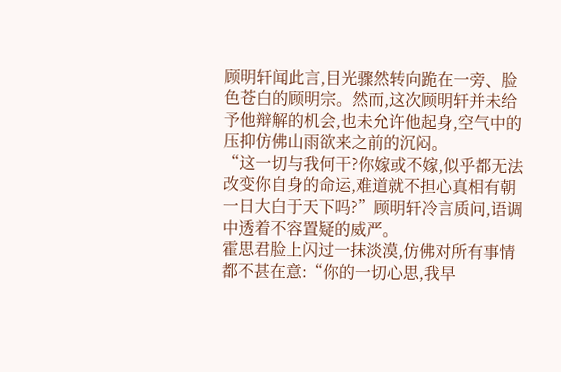顾明轩闻此言,目光骤然转向跪在一旁、脸色苍白的顾明宗。然而,这次顾明轩并未给予他辩解的机会,也未允许他起身,空气中的压抑仿佛山雨欲来之前的沉闷。
“这一切与我何干?你嫁或不嫁,似乎都无法改变你自身的命运,难道就不担心真相有朝一日大白于天下吗?”顾明轩冷言质问,语调中透着不容置疑的威严。
霍思君脸上闪过一抹淡漠,仿佛对所有事情都不甚在意:“你的一切心思,我早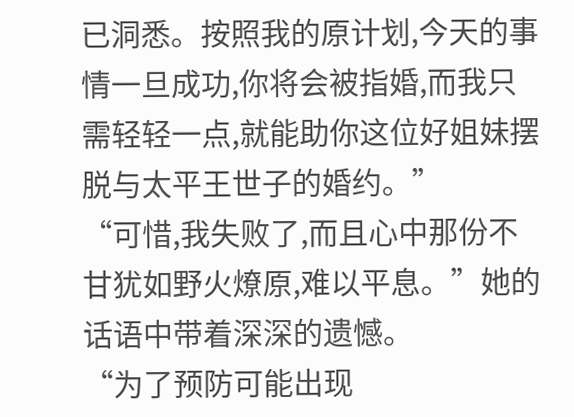已洞悉。按照我的原计划,今天的事情一旦成功,你将会被指婚,而我只需轻轻一点,就能助你这位好姐妹摆脱与太平王世子的婚约。”
“可惜,我失败了,而且心中那份不甘犹如野火燎原,难以平息。”她的话语中带着深深的遗憾。
“为了预防可能出现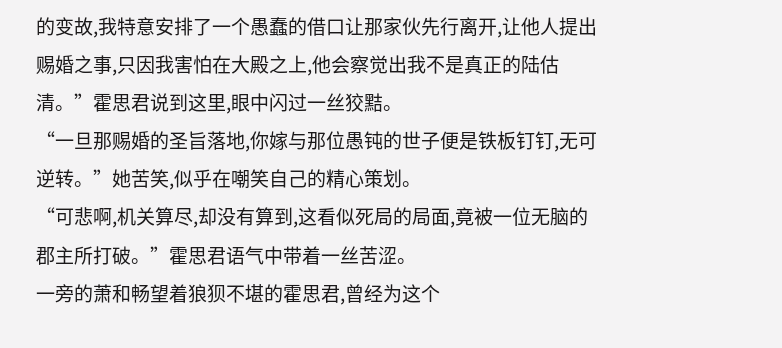的变故,我特意安排了一个愚蠢的借口让那家伙先行离开,让他人提出赐婚之事,只因我害怕在大殿之上,他会察觉出我不是真正的陆估清。”霍思君说到这里,眼中闪过一丝狡黠。
“一旦那赐婚的圣旨落地,你嫁与那位愚钝的世子便是铁板钉钉,无可逆转。”她苦笑,似乎在嘲笑自己的精心策划。
“可悲啊,机关算尽,却没有算到,这看似死局的局面,竟被一位无脑的郡主所打破。”霍思君语气中带着一丝苦涩。
一旁的萧和畅望着狼狈不堪的霍思君,曾经为这个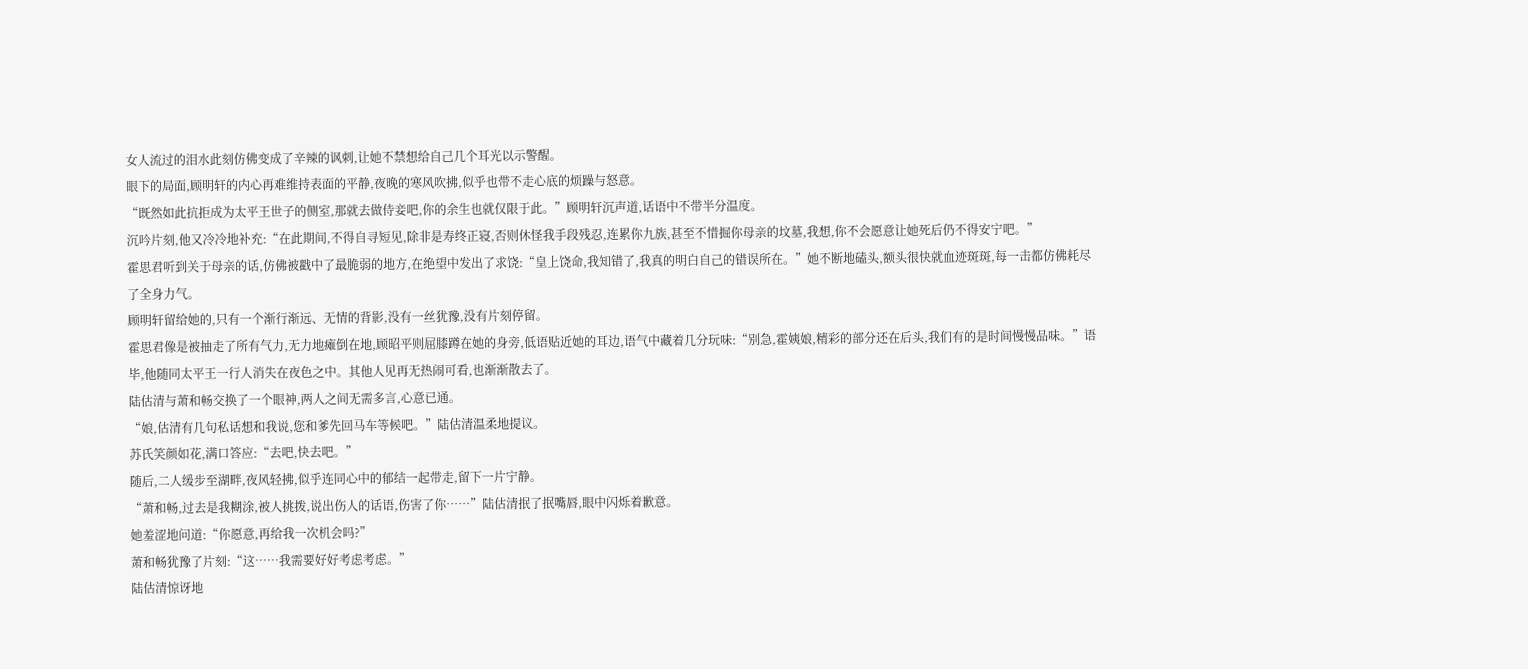女人流过的泪水此刻仿佛变成了辛辣的讽刺,让她不禁想给自己几个耳光以示警醒。
眼下的局面,顾明轩的内心再难维持表面的平静,夜晚的寒风吹拂,似乎也带不走心底的烦躁与怒意。
“既然如此抗拒成为太平王世子的侧室,那就去做侍妾吧,你的余生也就仅限于此。”顾明轩沉声道,话语中不带半分温度。
沉吟片刻,他又冷冷地补充:“在此期间,不得自寻短见,除非是寿终正寝,否则休怪我手段残忍,连累你九族,甚至不惜掘你母亲的坟墓,我想,你不会愿意让她死后仍不得安宁吧。”
霍思君听到关于母亲的话,仿佛被戳中了最脆弱的地方,在绝望中发出了求饶:“皇上饶命,我知错了,我真的明白自己的错误所在。”她不断地磕头,额头很快就血迹斑斑,每一击都仿佛耗尽了全身力气。
顾明轩留给她的,只有一个渐行渐远、无情的背影,没有一丝犹豫,没有片刻停留。
霍思君像是被抽走了所有气力,无力地瘫倒在地,顾昭平则屈膝蹲在她的身旁,低语贴近她的耳边,语气中藏着几分玩味:“别急,霍姨娘,精彩的部分还在后头,我们有的是时间慢慢品味。”语毕,他随同太平王一行人消失在夜色之中。其他人见再无热闹可看,也渐渐散去了。
陆估清与萧和畅交换了一个眼神,两人之间无需多言,心意已通。
“娘,估清有几句私话想和我说,您和爹先回马车等候吧。”陆估清温柔地提议。
苏氏笑颜如花,满口答应:“去吧,快去吧。”
随后,二人缓步至湖畔,夜风轻拂,似乎连同心中的郁结一起带走,留下一片宁静。
“萧和畅,过去是我糊涂,被人挑拨,说出伤人的话语,伤害了你……”陆估清抿了抿嘴唇,眼中闪烁着歉意。
她羞涩地问道:“你愿意,再给我一次机会吗?”
萧和畅犹豫了片刻:“这……我需要好好考虑考虑。”
陆估清惊讶地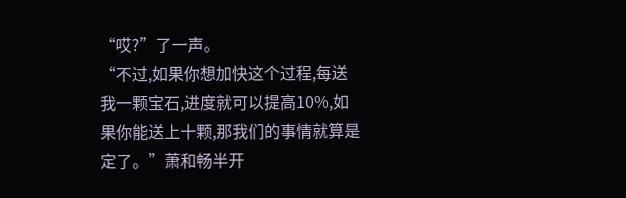“哎?”了一声。
“不过,如果你想加快这个过程,每送我一颗宝石,进度就可以提高10%,如果你能送上十颗,那我们的事情就算是定了。”萧和畅半开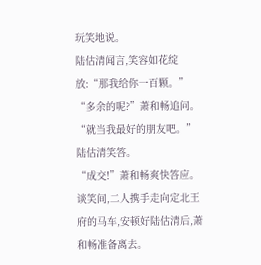玩笑地说。
陆估清闻言,笑容如花绽放:“那我给你一百颗。”
“多余的呢?”萧和畅追问。
“就当我最好的朋友吧。”陆估清笑答。
“成交!”萧和畅爽快答应。
谈笑间,二人携手走向定北王府的马车,安顿好陆估清后,萧和畅准备离去。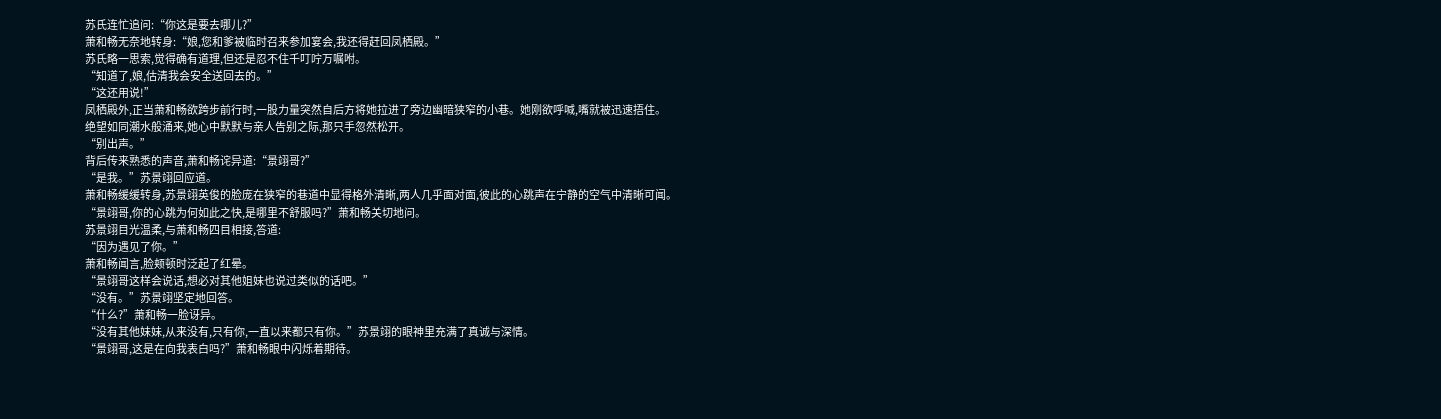苏氏连忙追问:“你这是要去哪儿?”
萧和畅无奈地转身:“娘,您和爹被临时召来参加宴会,我还得赶回凤栖殿。”
苏氏略一思索,觉得确有道理,但还是忍不住千叮咛万嘱咐。
“知道了,娘,估清我会安全送回去的。”
“这还用说!”
凤栖殿外,正当萧和畅欲跨步前行时,一股力量突然自后方将她拉进了旁边幽暗狭窄的小巷。她刚欲呼喊,嘴就被迅速捂住。
绝望如同潮水般涌来,她心中默默与亲人告别之际,那只手忽然松开。
“别出声。”
背后传来熟悉的声音,萧和畅诧异道:“景翊哥?”
“是我。”苏景翊回应道。
萧和畅缓缓转身,苏景翊英俊的脸庞在狭窄的巷道中显得格外清晰,两人几乎面对面,彼此的心跳声在宁静的空气中清晰可闻。
“景翊哥,你的心跳为何如此之快,是哪里不舒服吗?”萧和畅关切地问。
苏景翊目光温柔,与萧和畅四目相接,答道:
“因为遇见了你。”
萧和畅闻言,脸颊顿时泛起了红晕。
“景翊哥这样会说话,想必对其他姐妹也说过类似的话吧。”
“没有。”苏景翊坚定地回答。
“什么?”萧和畅一脸讶异。
“没有其他妹妹,从来没有,只有你,一直以来都只有你。”苏景翊的眼神里充满了真诚与深情。
“景翊哥,这是在向我表白吗?”萧和畅眼中闪烁着期待。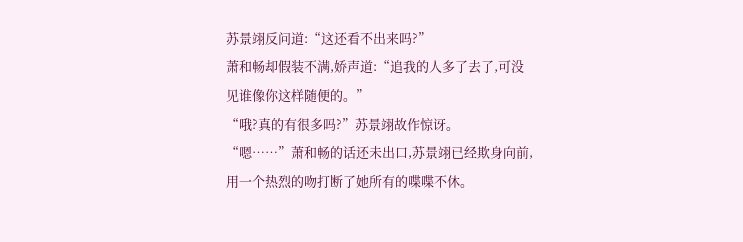苏景翊反问道:“这还看不出来吗?”
萧和畅却假装不满,娇声道:“追我的人多了去了,可没见谁像你这样随便的。”
“哦?真的有很多吗?”苏景翊故作惊讶。
“嗯……”萧和畅的话还未出口,苏景翊已经欺身向前,用一个热烈的吻打断了她所有的喋喋不休。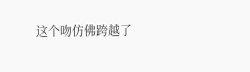这个吻仿佛跨越了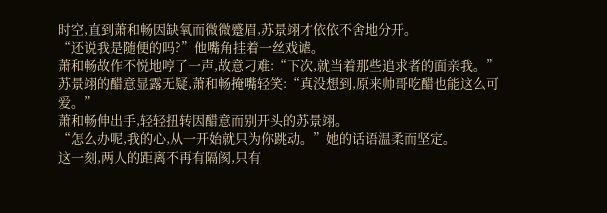时空,直到萧和畅因缺氧而微微蹙眉,苏景翊才依依不舍地分开。
“还说我是随便的吗?”他嘴角挂着一丝戏谑。
萧和畅故作不悦地哼了一声,故意刁难:“下次,就当着那些追求者的面亲我。”
苏景翊的醋意显露无疑,萧和畅掩嘴轻笑:“真没想到,原来帅哥吃醋也能这么可爱。”
萧和畅伸出手,轻轻扭转因醋意而别开头的苏景翊。
“怎么办呢,我的心,从一开始就只为你跳动。”她的话语温柔而坚定。
这一刻,两人的距离不再有隔阂,只有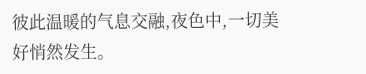彼此温暖的气息交融,夜色中,一切美好悄然发生。